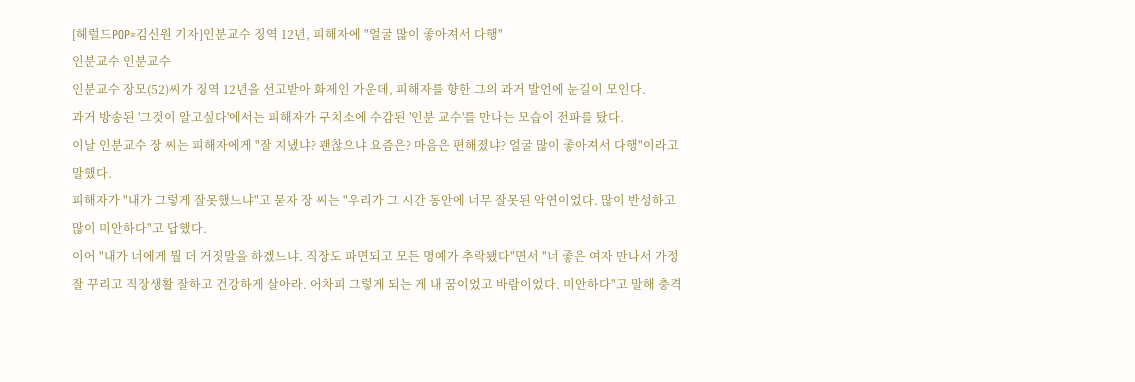[헤럴드POP=김신원 기자]인분교수 징역 12년, 피해자에 "얼굴 많이 좋아져서 다행"
인분교수 인분교수
인분교수 장모(52)씨가 징역 12년을 선고받아 화제인 가운데, 피해자를 향한 그의 과거 발언에 눈길이 모인다.
과거 방송된 '그것이 알고싶다'에서는 피해자가 구치소에 수감된 '인분 교수'를 만나는 모습이 전파를 탔다.
이날 인분교수 장 씨는 피해자에게 "잘 지냈냐? 괜찮으냐 요즘은? 마음은 편해졌냐? 얼굴 많이 좋아져서 다행"이라고 말했다.
피해자가 "내가 그렇게 잘못했느냐"고 묻자 장 씨는 "우리가 그 시간 동안에 너무 잘못된 악연이었다. 많이 반성하고 많이 미안하다"고 답했다.
이어 "내가 너에게 뭘 더 거짓말을 하겠느냐. 직장도 파면되고 모든 명예가 추락됐다"면서 "너 좋은 여자 만나서 가정 잘 꾸리고 직장생활 잘하고 건강하게 살아라. 어차피 그렇게 되는 게 내 꿈이었고 바람이었다. 미안하다"고 말해 충격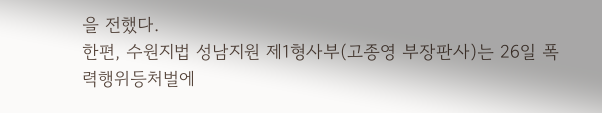을 전했다.
한편, 수원지법 성남지원 제1형사부(고종영 부장판사)는 26일 폭력행위등처벌에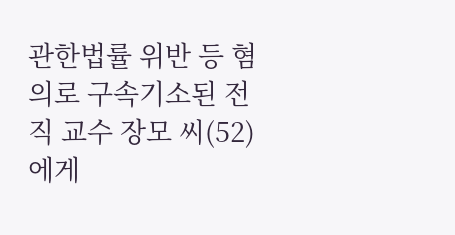관한법률 위반 등 혐의로 구속기소된 전직 교수 장모 씨(52)에게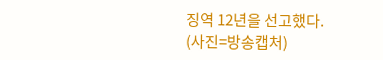징역 12년을 선고했다.
(사진=방송캡처)